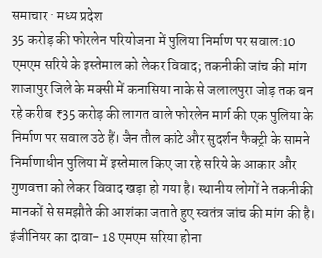समाचार · मध्य प्रदेश
35 करोड़ की फोरलेन परियोजना में पुलिया निर्माण पर सवाल:10 एमएम सरिये के इस्तेमाल को लेकर विवाद; तकनीकी जांच की मांग
शाजापुर जिले के मक्सी में कनासिया नाके से जलालपुरा जोड़ तक बन रहे करीब ₹35 करोड़ की लागत वाले फोरलेन मार्ग की एक पुलिया के निर्माण पर सवाल उठे हैं। जैन तौल कांटे और सुदर्शन फैक्ट्री के सामने निर्माणाधीन पुलिया में इस्तेमाल किए जा रहे सरिये के आकार और गुणवत्ता को लेकर विवाद खड़ा हो गया है। स्थानीय लोगों ने तकनीकी मानकों से समझौते की आशंका जताते हुए स्वतंत्र जांच की मांग की है। इंजीनियर का दावा- 18 एमएम सरिया होना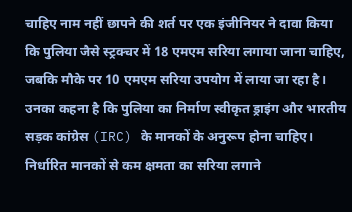चाहिए नाम नहीं छापने की शर्त पर एक इंजीनियर ने दावा किया कि पुलिया जैसे स्ट्रक्चर में 18 एमएम सरिया लगाया जाना चाहिए, जबकि मौके पर 10 एमएम सरिया उपयोग में लाया जा रहा है। उनका कहना है कि पुलिया का निर्माण स्वीकृत ड्राइंग और भारतीय सड़क कांग्रेस (IRC) के मानकों के अनुरूप होना चाहिए। निर्धारित मानकों से कम क्षमता का सरिया लगाने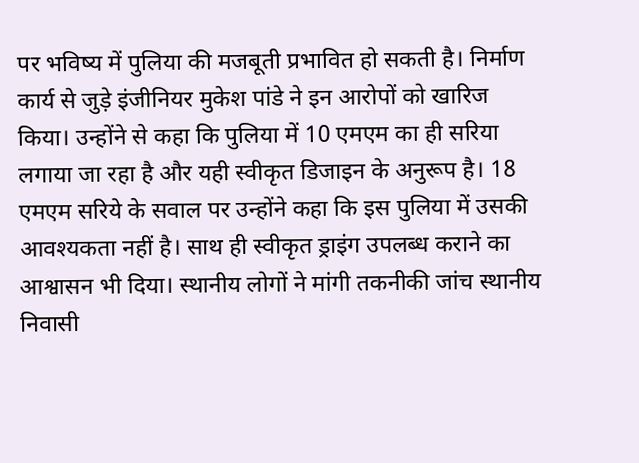पर भविष्य में पुलिया की मजबूती प्रभावित हो सकती है। निर्माण कार्य से जुड़े इंजीनियर मुकेश पांडे ने इन आरोपों को खारिज किया। उन्होंने से कहा कि पुलिया में 10 एमएम का ही सरिया लगाया जा रहा है और यही स्वीकृत डिजाइन के अनुरूप है। 18 एमएम सरिये के सवाल पर उन्होंने कहा कि इस पुलिया में उसकी आवश्यकता नहीं है। साथ ही स्वीकृत ड्राइंग उपलब्ध कराने का आश्वासन भी दिया। स्थानीय लोगों ने मांगी तकनीकी जांच स्थानीय निवासी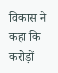विकास ने कहा कि करोड़ों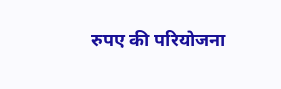रुपए की परियोजना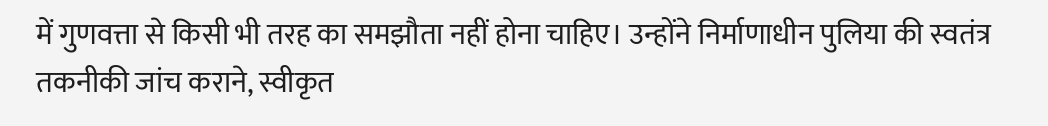में गुणवत्ता से किसी भी तरह का समझौता नहीं होना चाहिए। उन्होंने निर्माणाधीन पुलिया की स्वतंत्र तकनीकी जांच कराने, स्वीकृत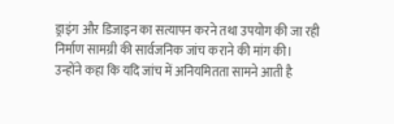ड्राइंग और डिजाइन का सत्यापन करने तथा उपयोग की जा रही निर्माण सामग्री की सार्वजनिक जांच कराने की मांग की। उन्होंने कहा कि यदि जांच में अनियमितता सामने आती है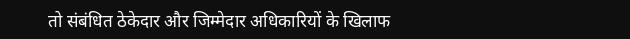तो संबंधित ठेकेदार और जिम्मेदार अधिकारियों के खिलाफ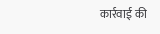कार्रवाई की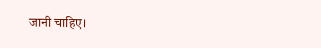जानी चाहिए।